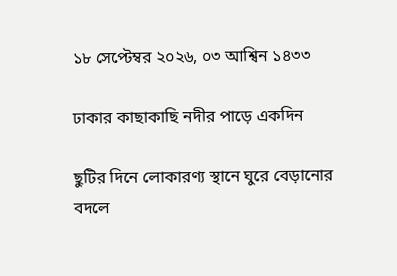১৮ সেপ্টেম্বর ২০২৬, ০৩ আশ্বিন ১৪৩৩

ঢাকার কাছাকাছি নদীর পাড়ে একদিন

ছুটির দিনে লোকারণ্য স্থানে ঘুরে বেড়ানোর বদলে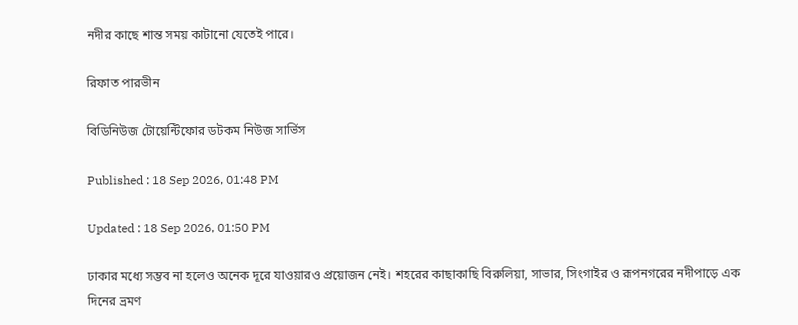নদীর কাছে শান্ত সময় কাটানো যেতেই পারে।

রিফাত পারভীন

বিডিনিউজ টোয়েন্টিফোর ডটকম নিউজ সার্ভিস

Published : 18 Sep 2026, 01:48 PM

Updated : 18 Sep 2026, 01:50 PM

ঢাকার মধ্যে সম্ভব না হলেও অনেক দূরে যাওয়ারও প্রয়োজন নেই। শহরের কাছাকাছি বিরুলিয়া, সাভার, সিংগাইর ও রূপনগরের নদীপাড়ে এক দিনের ভ্রমণ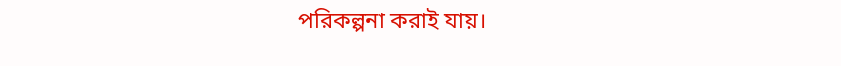পরিকল্পনা করাই যায়।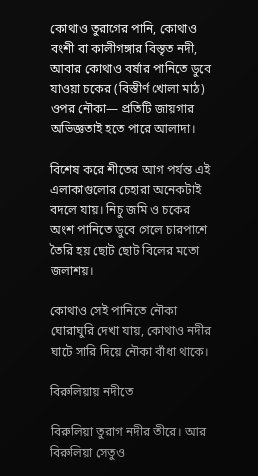কোথাও তুরাগের পানি, কোথাও বংশী বা কালীগঙ্গার বিস্তৃত নদী, আবার কোথাও বর্ষার পানিতে ডুবে যাওয়া চকের (বিস্তীর্ণ খোলা মাঠ) ওপর নৌকা— প্রতিটি জায়গার অভিজ্ঞতাই হতে পারে আলাদা।

বিশেষ করে শীতের আগ পর্যন্ত এই এলাকাগুলোর চেহারা অনেকটাই বদলে যায়। নিচু জমি ও চকের অংশ পানিতে ডুবে গেলে চারপাশে তৈরি হয় ছোট ছোট বিলের মতো জলাশয়।

কোথাও সেই পানিতে নৌকা ঘোরাঘুরি দেখা যায়, কোথাও নদীর ঘাটে সারি দিয়ে নৌকা বাঁধা থাকে।

বিরুলিয়ায় নদীতে

বিরুলিয়া তুরাগ নদীর তীরে। আর বিরুলিয়া সেতুও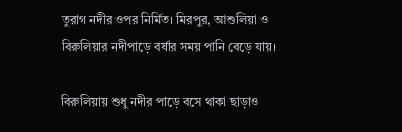তুরাগ নদীর ওপর নির্মিত। মিরপুর, আশুলিয়া ও বিরুলিয়ার নদীপাড়ে বর্ষার সময় পানি বেড়ে যায়।

বিরুলিয়ায় শুধু নদীর পাড়ে বসে থাকা ছাড়াও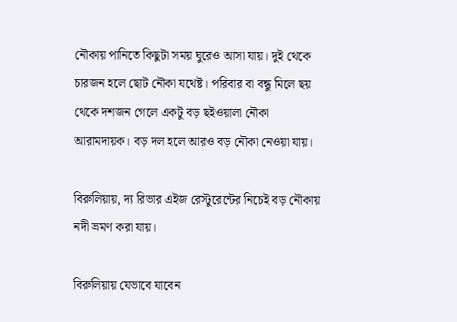নৌকায় পানিতে কিছুটা সময় ঘুরেও আসা যায়। দুই থেকে চারজন হলে ছোট নৌকা যথেষ্ট। পরিবার বা বন্ধু মিলে ছয় থেকে দশজন গেলে একটু বড় ছইওয়ালা নৌকা আরামদায়ক। বড় দল হলে আরও বড় নৌকা নেওয়া যায়।

বিরুলিয়ায়, দ্য রিভার এইজ রেস্টুরেন্টের নিচেই বড় নৌকায় নদী ভ্রমণ করা যায়।

বিরুলিয়ায় যেভাবে যাবেন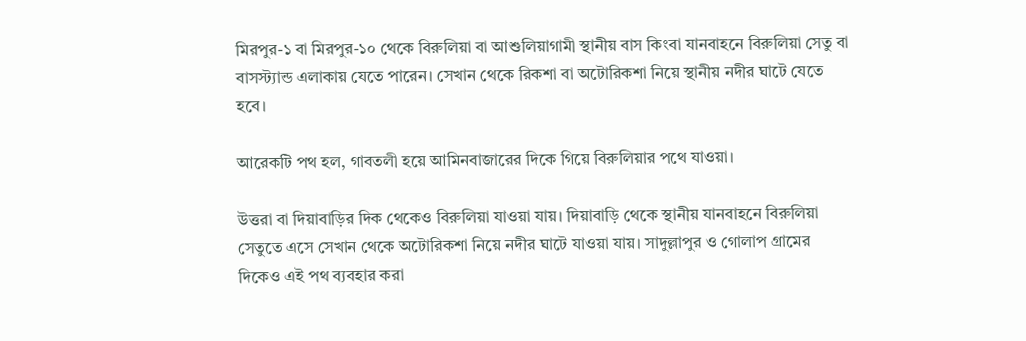মিরপুর-১ বা মিরপুর-১০ থেকে বিরুলিয়া বা আশুলিয়াগামী স্থানীয় বাস কিংবা যানবাহনে বিরুলিয়া সেতু বা বাসস্ট্যান্ড এলাকায় যেতে পারেন। সেখান থেকে রিকশা বা অটোরিকশা নিয়ে স্থানীয় নদীর ঘাটে যেতে হবে।

আরেকটি পথ হল, গাবতলী হয়ে আমিনবাজারের দিকে গিয়ে বিরুলিয়ার পথে যাওয়া।

উত্তরা বা দিয়াবাড়ির দিক থেকেও বিরুলিয়া যাওয়া যায়। দিয়াবাড়ি থেকে স্থানীয় যানবাহনে বিরুলিয়া সেতুতে এসে সেখান থেকে অটোরিকশা নিয়ে নদীর ঘাটে যাওয়া যায়। সাদুল্লাপুর ও গোলাপ গ্রামের দিকেও এই পথ ব্যবহার করা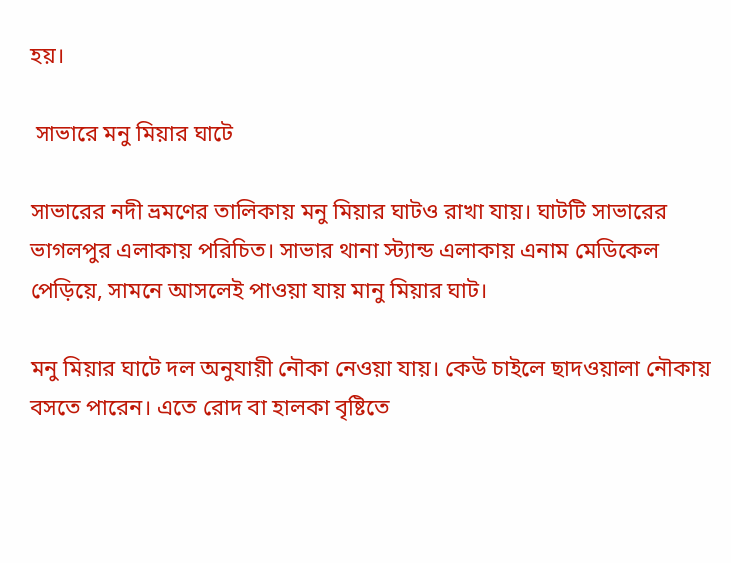হয়।

 সাভারে মনু মিয়ার ঘাটে

সাভারের নদী ভ্রমণের তালিকায় মনু মিয়ার ঘাটও রাখা যায়। ঘাটটি সাভারের ভাগলপুর এলাকায় পরিচিত। সাভার থানা স্ট্যান্ড এলাকায় এনাম মেডিকেল পেড়িয়ে, সামনে আসলেই পাওয়া যায় মানু মিয়ার ঘাট।

মনু মিয়ার ঘাটে দল অনুযায়ী নৌকা নেওয়া যায়। কেউ চাইলে ছাদওয়ালা নৌকায় বসতে পারেন। এতে রোদ বা হালকা বৃষ্টিতে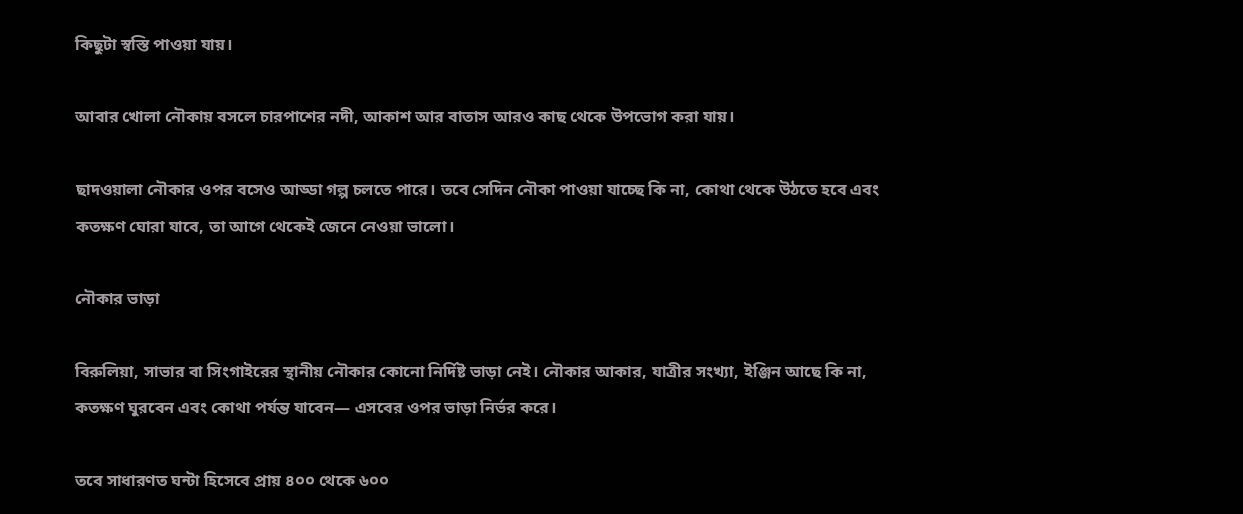কিছুটা স্বস্তি পাওয়া যায়।

আবার খোলা নৌকায় বসলে চারপাশের নদী, আকাশ আর বাতাস আরও কাছ থেকে উপভোগ করা যায়।

ছাদওয়ালা নৌকার ওপর বসেও আড্ডা গল্প চলতে পারে। তবে সেদিন নৌকা পাওয়া যাচ্ছে কি না, কোথা থেকে উঠতে হবে এবং কতক্ষণ ঘোরা যাবে, তা আগে থেকেই জেনে নেওয়া ভালো।

নৌকার ভাড়া

বিরুলিয়া, সাভার বা সিংগাইরের স্থানীয় নৌকার কোনো নির্দিষ্ট ভাড়া নেই। নৌকার আকার, যাত্রীর সংখ্যা, ইঞ্জিন আছে কি না, কতক্ষণ ঘুরবেন এবং কোথা পর্যন্ত যাবেন— এসবের ওপর ভাড়া নির্ভর করে।

তবে সাধারণত ঘন্টা হিসেবে প্রায় ৪০০ থেকে ৬০০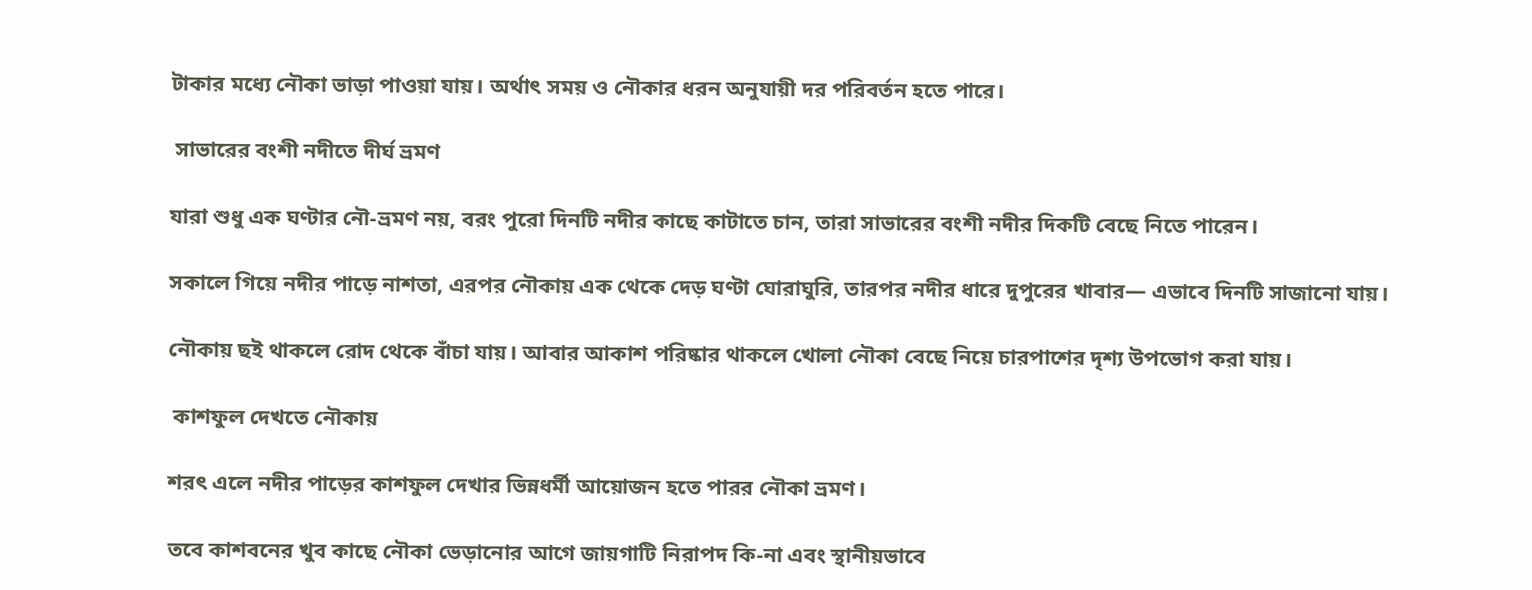টাকার মধ্যে নৌকা ভাড়া পাওয়া যায়। অর্থাৎ সময় ও নৌকার ধরন অনুযায়ী দর পরিবর্তন হতে পারে।

 সাভারের বংশী নদীতে দীর্ঘ ভ্রমণ

যারা শুধু এক ঘণ্টার নৌ-ভ্রমণ নয়, বরং পুরো দিনটি নদীর কাছে কাটাতে চান, তারা সাভারের বংশী নদীর দিকটি বেছে নিতে পারেন।

সকালে গিয়ে নদীর পাড়ে নাশতা, এরপর নৌকায় এক থেকে দেড় ঘণ্টা ঘোরাঘুরি, তারপর নদীর ধারে দুপুরের খাবার— এভাবে দিনটি সাজানো যায়।

নৌকায় ছই থাকলে রোদ থেকে বাঁচা যায়। আবার আকাশ পরিষ্কার থাকলে খোলা নৌকা বেছে নিয়ে চারপাশের দৃশ্য উপভোগ করা যায়।

 কাশফুল দেখতে নৌকায়

শরৎ এলে নদীর পাড়ের কাশফুল দেখার ভিন্নধর্মী আয়োজন হতে পারর নৌকা ভ্রমণ।

তবে কাশবনের খুব কাছে নৌকা ভেড়ানোর আগে জায়গাটি নিরাপদ কি-না এবং স্থানীয়ভাবে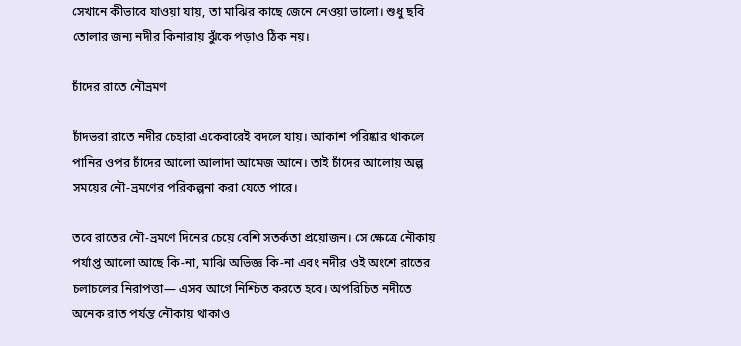সেখানে কীভাবে যাওয়া যায়, তা মাঝির কাছে জেনে নেওয়া ভালো। শুধু ছবি তোলার জন্য নদীর কিনারায় ঝুঁকে পড়াও ঠিক নয়।

চাঁদের রাতে নৌভ্রমণ

চাঁদভরা রাতে নদীর চেহারা একেবারেই বদলে যায়। আকাশ পরিষ্কার থাকলে পানির ওপর চাঁদের আলো আলাদা আমেজ আনে। তাই চাঁদের আলোয় অল্প সময়ের নৌ-ভ্রমণের পরিকল্পনা করা যেতে পারে।

তবে রাতের নৌ-ভ্রমণে দিনের চেয়ে বেশি সতর্কতা প্রয়োজন। সে ক্ষেত্রে নৌকায় পর্যাপ্ত আলো আছে কি-না, মাঝি অভিজ্ঞ কি-না এবং নদীর ওই অংশে রাতের চলাচলের নিরাপত্তা— এসব আগে নিশ্চিত করতে হবে। অপরিচিত নদীতে অনেক রাত পর্যন্ত নৌকায় থাকাও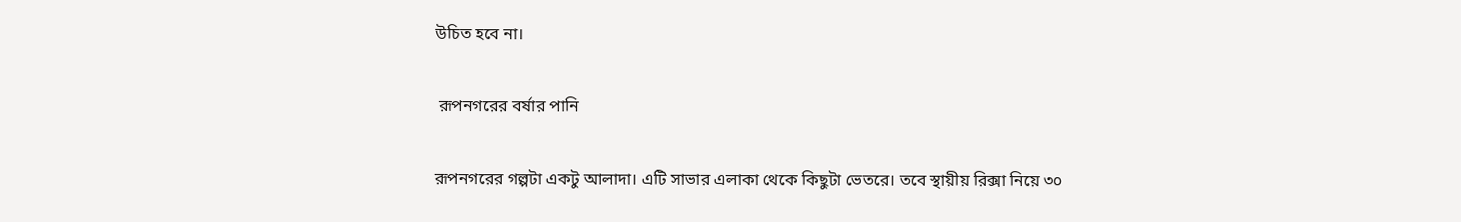উচিত হবে না।

 রূপনগরের বর্ষার পানি

রূপনগরের গল্পটা একটু আলাদা। এটি সাভার এলাকা থেকে কিছুটা ভেতরে। তবে স্থায়ীয় রিক্সা নিয়ে ৩০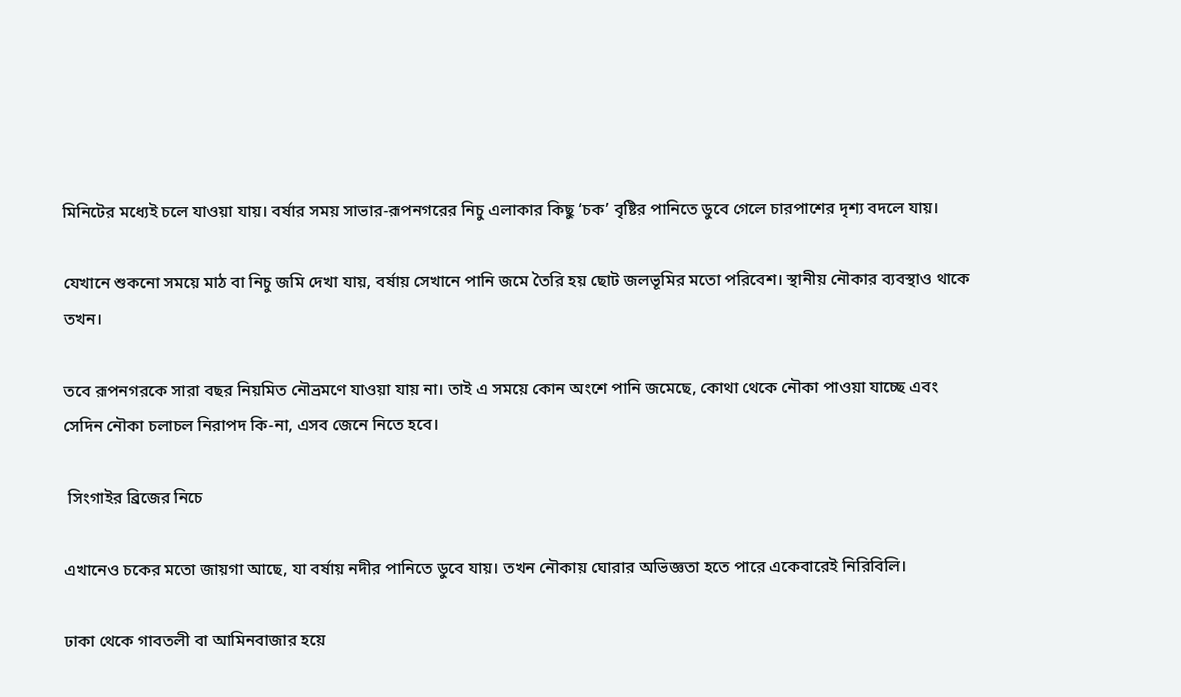মিনিটের মধ্যেই চলে যাওয়া যায়। বর্ষার সময় সাভার-রূপনগরের নিচু এলাকার কিছু ‘চক’ বৃষ্টির পানিতে ডুবে গেলে চারপাশের দৃশ্য বদলে যায়।

যেখানে শুকনো সময়ে মাঠ বা নিচু জমি দেখা যায়, বর্ষায় সেখানে পানি জমে তৈরি হয় ছোট জলভূমির মতো পরিবেশ। স্থানীয় নৌকার ব্যবস্থাও থাকে তখন।

তবে রূপনগরকে সারা বছর নিয়মিত নৌভ্রমণে যাওয়া যায় না। তাই এ সময়ে কোন অংশে পানি জমেছে, কোথা থেকে নৌকা পাওয়া যাচ্ছে এবং সেদিন নৌকা চলাচল নিরাপদ কি-না, এসব জেনে নিতে হবে।

 সিংগাইর ব্রিজের নিচে

এখানেও চকের মতো জায়গা আছে, যা বর্ষায় নদীর পানিতে ডুবে যায়। তখন নৌকায় ঘোরার অভিজ্ঞতা হতে পারে একেবারেই নিরিবিলি।

ঢাকা থেকে গাবতলী বা আমিনবাজার হয়ে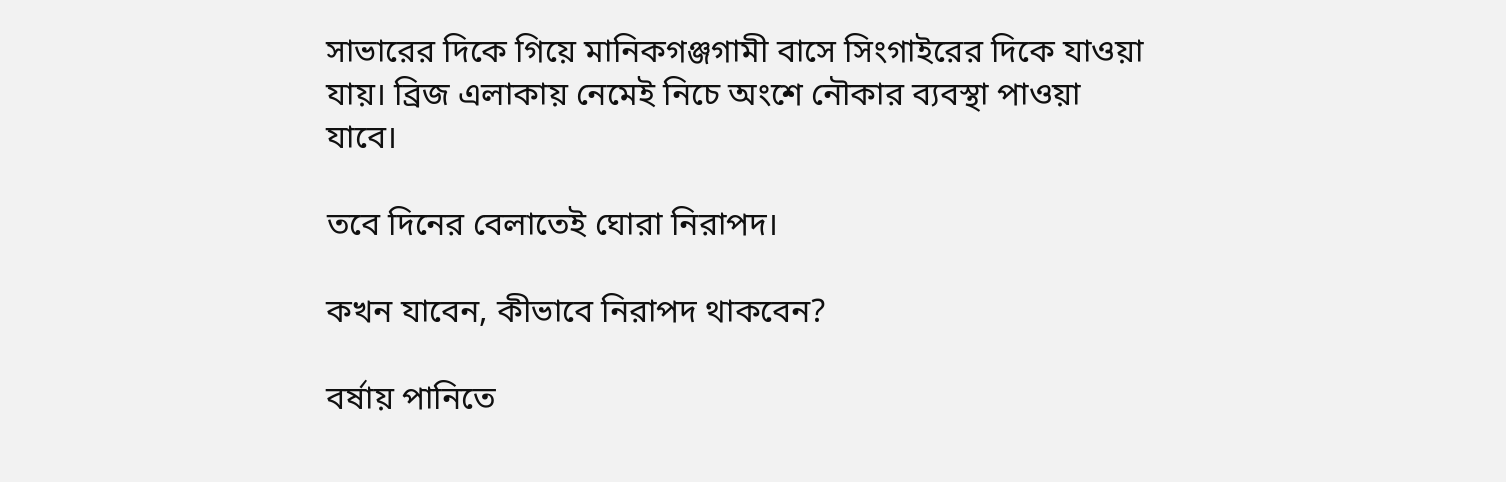সাভারের দিকে গিয়ে মানিকগঞ্জগামী বাসে সিংগাইরের দিকে যাওয়া যায়। ব্রিজ এলাকায় নেমেই নিচে অংশে নৌকার ব্যবস্থা পাওয়া যাবে।

তবে দিনের বেলাতেই ঘোরা নিরাপদ।

কখন যাবেন, কীভাবে নিরাপদ থাকবেন?

বর্ষায় পানিতে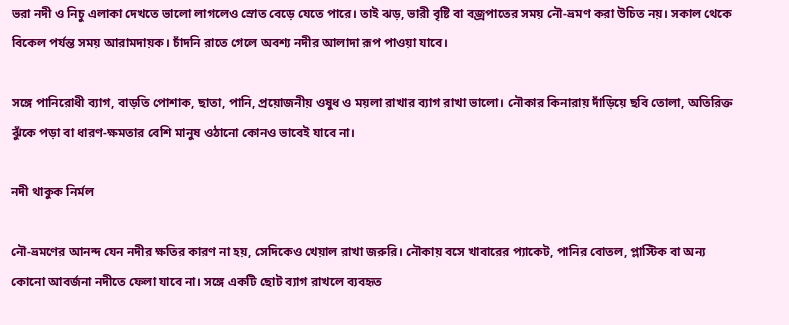ভরা নদী ও নিচু এলাকা দেখতে ভালো লাগলেও স্রোত বেড়ে যেতে পারে। তাই ঝড়, ভারী বৃষ্টি বা বজ্রপাতের সময় নৌ-ভ্রমণ করা উচিত নয়। সকাল থেকে বিকেল পর্যন্ত সময় আরামদায়ক। চাঁদনি রাতে গেলে অবশ্য নদীর আলাদা রূপ পাওয়া যাবে।

সঙ্গে পানিরোধী ব্যাগ, বাড়তি পোশাক, ছাতা, পানি, প্রয়োজনীয় ওষুধ ও ময়লা রাখার ব্যাগ রাখা ভালো। নৌকার কিনারায় দাঁড়িয়ে ছবি তোলা, অতিরিক্ত ঝুঁকে পড়া বা ধারণ-ক্ষমতার বেশি মানুষ ওঠানো কোনও ভাবেই যাবে না।

নদী থাকুক নির্মল

নৌ-ভ্রমণের আনন্দ যেন নদীর ক্ষতির কারণ না হয়, সেদিকেও খেয়াল রাখা জরুরি। নৌকায় বসে খাবারের প্যাকেট, পানির বোতল, প্লাস্টিক বা অন্য কোনো আবর্জনা নদীতে ফেলা যাবে না। সঙ্গে একটি ছোট ব্যাগ রাখলে ব্যবহৃত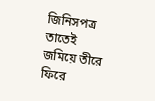জিনিসপত্র তাতেই জমিয়ে তীরে ফিরে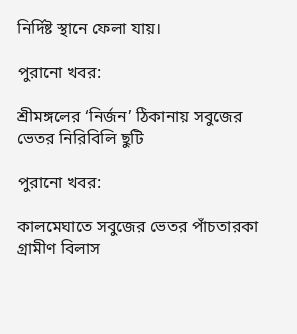নির্দিষ্ট স্থানে ফেলা যায়।

পুরানো খবর:

শ্রীমঙ্গলের ‘নির্জন’ ঠিকানায় সবুজের ভেতর নিরিবিলি ছুটি

পুরানো খবর:

কালমেঘাতে সবুজের ভেতর পাঁচতারকা গ্রামীণ বিলাস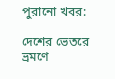পুরানো খবর:

দেশের ভেতরে ভ্রমণে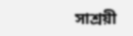সাশ্রয়ী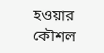হওয়ার কৌশল